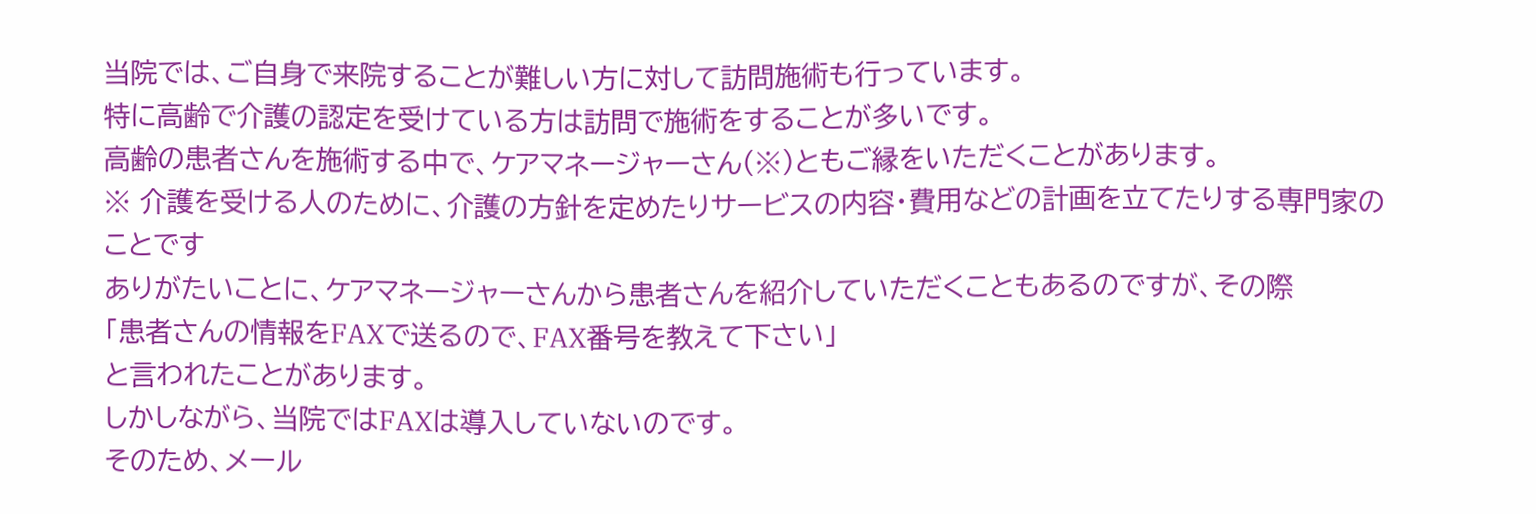当院では、ご自身で来院することが難しい方に対して訪問施術も行っています。
特に高齢で介護の認定を受けている方は訪問で施術をすることが多いです。
高齢の患者さんを施術する中で、ケアマネージャーさん(※)ともご縁をいただくことがあります。
※ 介護を受ける人のために、介護の方針を定めたりサービスの内容・費用などの計画を立てたりする専門家のことです
ありがたいことに、ケアマネージャーさんから患者さんを紹介していただくこともあるのですが、その際
「患者さんの情報をFAXで送るので、FAX番号を教えて下さい」
と言われたことがあります。
しかしながら、当院ではFAXは導入していないのです。
そのため、メール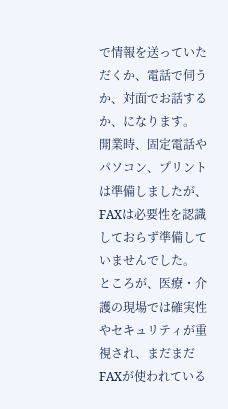で情報を送っていただくか、電話で伺うか、対面でお話するか、になります。
開業時、固定電話やパソコン、プリントは準備しましたが、FAXは必要性を認識しておらず準備していませんでした。
ところが、医療・介護の現場では確実性やセキュリティが重視され、まだまだFAXが使われている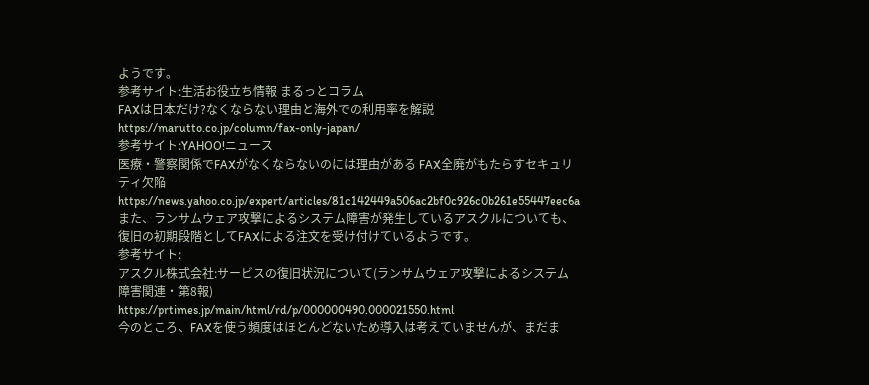ようです。
参考サイト:生活お役立ち情報 まるっとコラム
FAXは日本だけ?なくならない理由と海外での利用率を解説
https://marutto.co.jp/column/fax-only-japan/
参考サイト:YAHOO!ニュース
医療・警察関係でFAXがなくならないのには理由がある FAX全廃がもたらすセキュリティ欠陥
https://news.yahoo.co.jp/expert/articles/81c142449a506ac2bf0c926c0b261e55447eec6a
また、ランサムウェア攻撃によるシステム障害が発生しているアスクルについても、復旧の初期段階としてFAXによる注文を受け付けているようです。
参考サイト:
アスクル株式会社:サービスの復旧状況について(ランサムウェア攻撃によるシステム障害関連・第8報)
https://prtimes.jp/main/html/rd/p/000000490.000021550.html
今のところ、FAXを使う頻度はほとんどないため導入は考えていませんが、まだま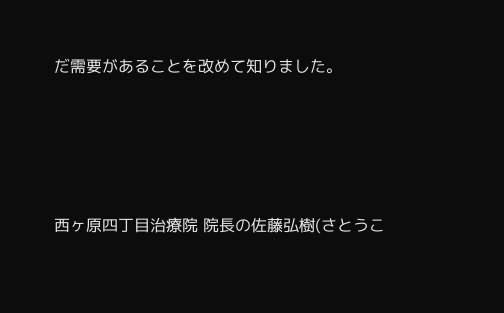だ需要があることを改めて知りました。




西ヶ原四丁目治療院 院長の佐藤弘樹(さとうこ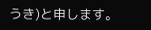うき)と申します。